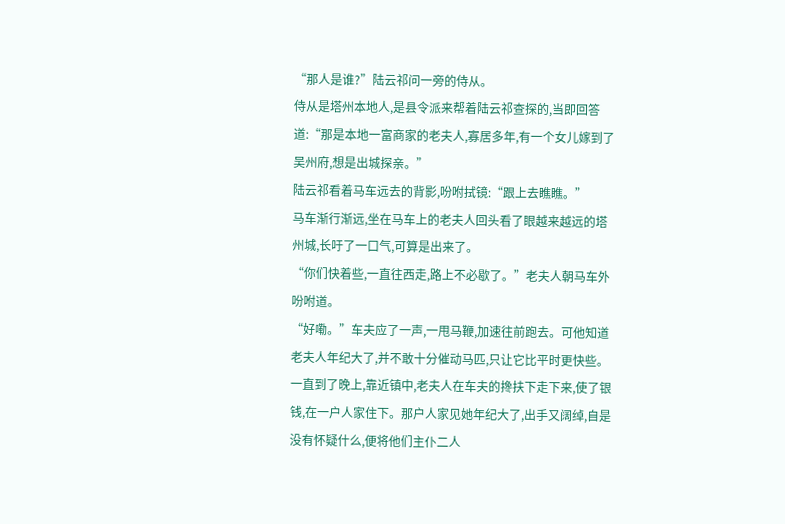“那人是谁?”陆云祁问一旁的侍从。
侍从是塔州本地人,是县令派来帮着陆云祁查探的,当即回答道:“那是本地一富商家的老夫人,寡居多年,有一个女儿嫁到了吴州府,想是出城探亲。”
陆云祁看着马车远去的背影,吩咐拭镜:“跟上去瞧瞧。”
马车渐行渐远,坐在马车上的老夫人回头看了眼越来越远的塔州城,长吁了一口气,可算是出来了。
“你们快着些,一直往西走,路上不必歇了。”老夫人朝马车外吩咐道。
“好嘞。”车夫应了一声,一甩马鞭,加速往前跑去。可他知道老夫人年纪大了,并不敢十分催动马匹,只让它比平时更快些。
一直到了晚上,靠近镇中,老夫人在车夫的搀扶下走下来,使了银钱,在一户人家住下。那户人家见她年纪大了,出手又阔绰,自是没有怀疑什么,便将他们主仆二人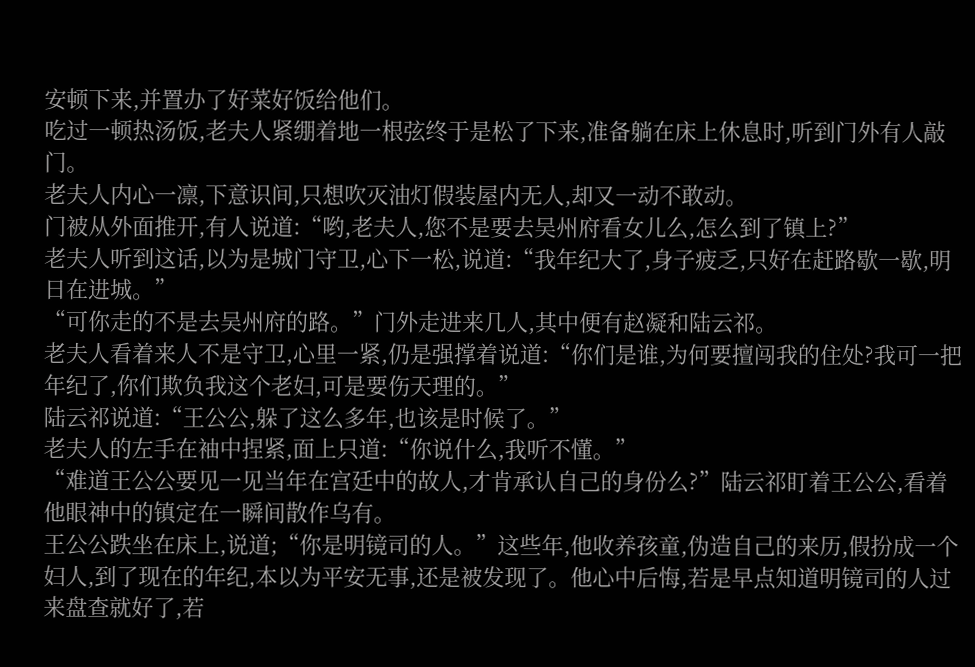安顿下来,并置办了好菜好饭给他们。
吃过一顿热汤饭,老夫人紧绷着地一根弦终于是松了下来,准备躺在床上休息时,听到门外有人敲门。
老夫人内心一凛,下意识间,只想吹灭油灯假装屋内无人,却又一动不敢动。
门被从外面推开,有人说道:“哟,老夫人,您不是要去吴州府看女儿么,怎么到了镇上?”
老夫人听到这话,以为是城门守卫,心下一松,说道:“我年纪大了,身子疲乏,只好在赶路歇一歇,明日在进城。”
“可你走的不是去吴州府的路。”门外走进来几人,其中便有赵凝和陆云祁。
老夫人看着来人不是守卫,心里一紧,仍是强撑着说道:“你们是谁,为何要擅闯我的住处?我可一把年纪了,你们欺负我这个老妇,可是要伤天理的。”
陆云祁说道:“王公公,躲了这么多年,也该是时候了。”
老夫人的左手在袖中捏紧,面上只道:“你说什么,我听不懂。”
“难道王公公要见一见当年在宫廷中的故人,才肯承认自己的身份么?”陆云祁盯着王公公,看着他眼神中的镇定在一瞬间散作乌有。
王公公跌坐在床上,说道;“你是明镜司的人。”这些年,他收养孩童,伪造自己的来历,假扮成一个妇人,到了现在的年纪,本以为平安无事,还是被发现了。他心中后悔,若是早点知道明镜司的人过来盘查就好了,若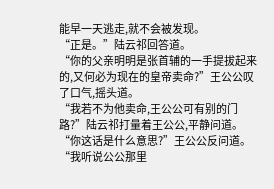能早一天逃走,就不会被发现。
“正是。”陆云祁回答道。
“你的父亲明明是张首辅的一手提拔起来的,又何必为现在的皇帝卖命?”王公公叹了口气,摇头道。
“我若不为他卖命,王公公可有别的门路?”陆云祁打量着王公公,平静问道。
“你这话是什么意思?”王公公反问道。
“我听说公公那里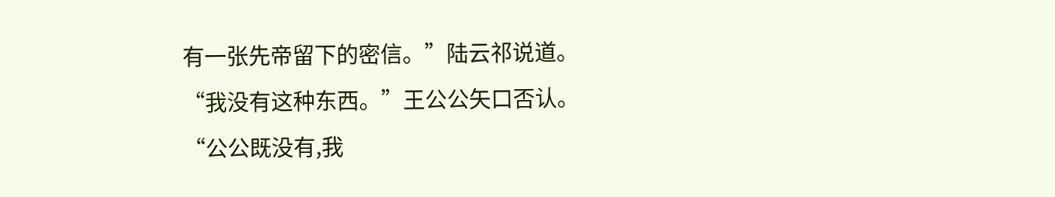有一张先帝留下的密信。”陆云祁说道。
“我没有这种东西。”王公公矢口否认。
“公公既没有,我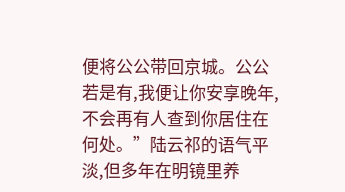便将公公带回京城。公公若是有,我便让你安享晚年,不会再有人查到你居住在何处。”陆云祁的语气平淡,但多年在明镜里养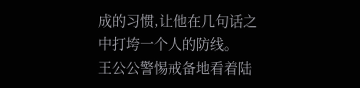成的习惯,让他在几句话之中打垮一个人的防线。
王公公警惕戒备地看着陆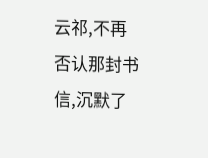云祁,不再否认那封书信,沉默了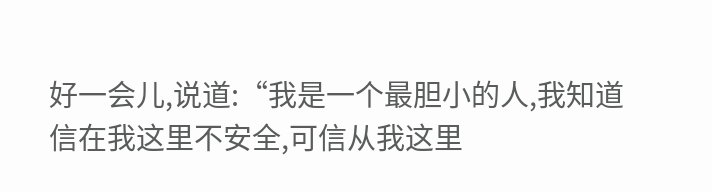好一会儿,说道:“我是一个最胆小的人,我知道信在我这里不安全,可信从我这里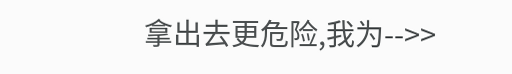拿出去更危险,我为-->>